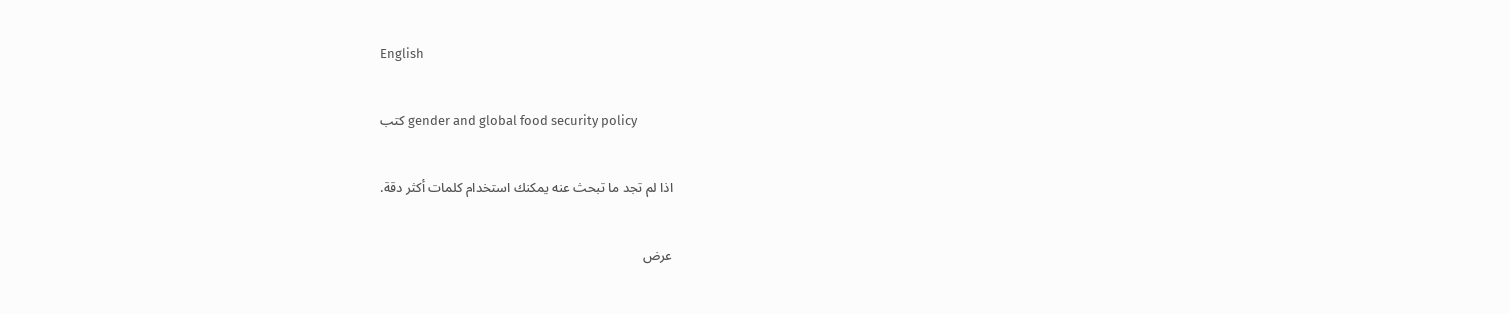English

كتب gender and global food security policy

اذا لم تجد ما تبحث عنه يمكنك استخدام كلمات أكثر دقة.

عرض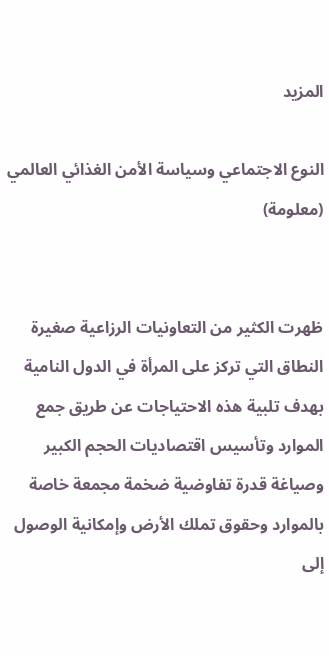المزيد

النوع الاجتماعي وسياسة الأمن الغذائي العالمي (معلومة)


ظهرت الكثير من التعاونيات الرزاعية صغيرة النطاق التي تركز على المرأة في الدول النامية بهدف تلبية هذه الاحتياجات عن طريق جمع الموارد وتأسيس اقتصاديات الحجم الكبير وصياغة قدرة تفاوضية ضخمة مجمعة خاصة بالموارد وحقوق تملك الأرض وإمكانية الوصول إلى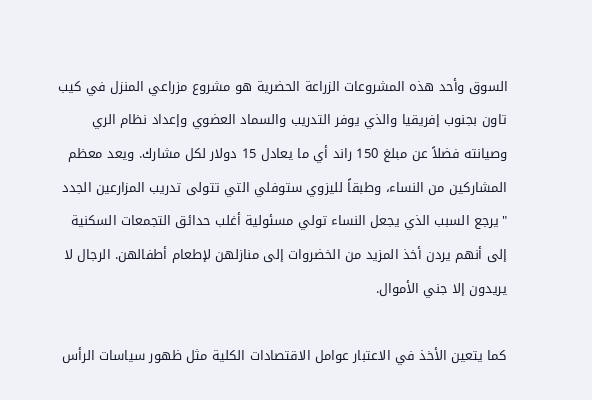السوق وأحد هذه المشروعات الزراعة الحضرية هو مشروع مزراعي المنزل في كيب تاون بجنوب إفريقيا والذي يوفر التدريب والسماد العضوي وإعداد نظام الري وصيانته فضلاً عن مبلغ 150 راند أي ما يعادل 15 دولار لكل مشارك. ويعد معظم المشاركين من النساء، وطبقاً لليزوي ستوفلي التي تتولى تدريب المزارعين الجدد "يرجع السبب الذي يجعل النساء تولي مسئولية أغلب حدائق التجمعات السكنية إلى أنهم يردن أخذ المزيد من الخضروات إلى منازلهن لإطعام أطفالهن. الرجال لا يريدون إلا جني الأموال.

كما يتعين الأخذ في الاعتبار عوامل الاقتصادات الكلية مثل ظهور سياسات الرأس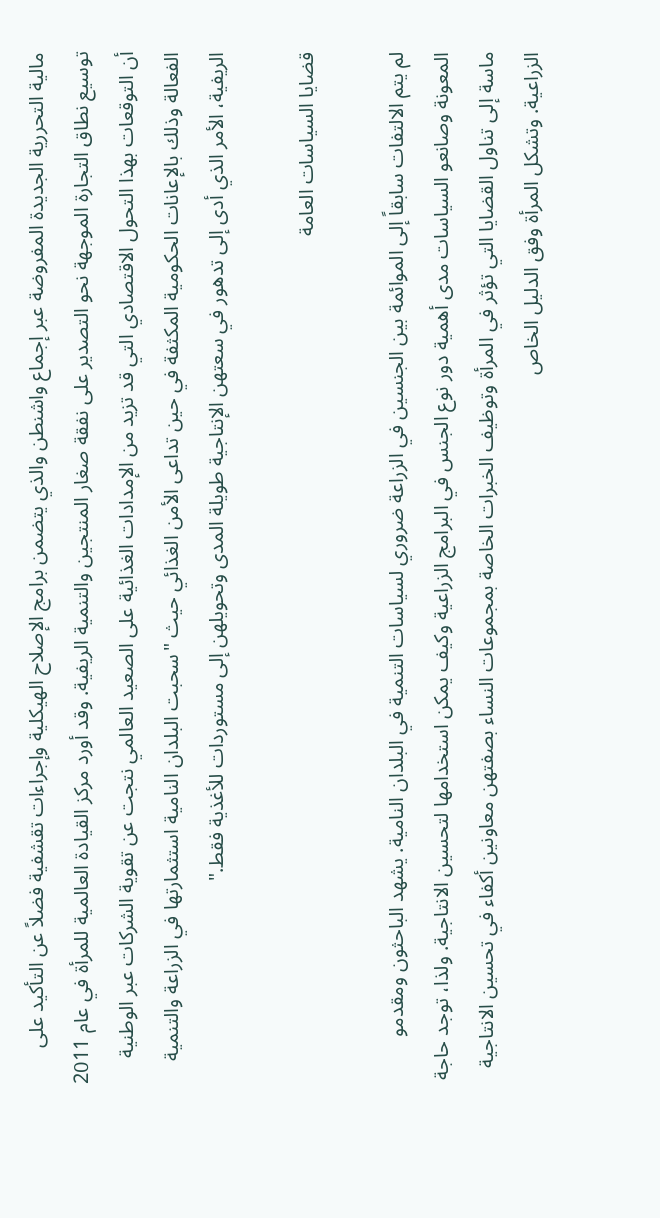مالية التحررية الجديدة المفروضة عبر إجماع واشنطن والذي يتضمن برامج الإصلاح الهيكلية وإجراءات تقشفية فضلاً عن التأكيد على توسيع نطاق التجارة الموجهة نحو التصدير على نفقة صغار المنتجين والتنمية الريفية. وقد أورد مركز القيادة العالمية للمرأة في عام 2011 أن التوقعات بهذا التحول الاقتصادي التي قد تزيد من الإمدادات الغذائية على الصعيد العالمي نتجت عن تقوية الشركات عبر الوطنية الفعالة وذلك بالإعانات الحكومية المكثفة في حين تداعى الأمن الغذائي حيث "سحبت البلدان النامية استثمارتها في الزراعة والتنمية الريفية، الأمر الذي أدى إلى تدهور في سعتهن الإنتاجية طويلة المدى وتحويلهن إلى مستوردات للأغذية فقط."

قضايا السياسات العامة

لم يتم الالتفات سابقاً إلى الموائمة بين الجنسين في الزراعة ضروري لسياسات التنمية في البلدان النامية. يشهد الباحثون ومقدمو المعونة وصانعو السياسات مدى أهمية دور نوع الجنس في البرامج الزراعية وكيف يمكن استخدامها لتحسين الانتاجية. ولذا، توجد حاجة ماسة إلى تناول القضايا التي تؤثر في المرأة وتوظيف الخبرات الخاصة بمجموعات النساء بصفتهن معاونين أكفاء في تحسين الانتاجية الزراعية. وتشكل المرأة وفق الدليل الخاص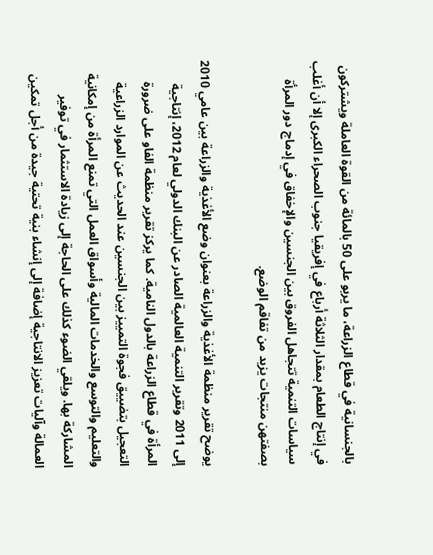بالجنسانية في قطاع الزراعة، ما يربو على 50 بالمائة من القوة العاملة ويشتركون في إنتاج الطعام بمقدار الثلاثة أرباع في إفريقيا جنوب الصحراء الكبرى إلا أن أغلب سياسات التنمية تتجاهل الفروق بين الجنسين والإخفاق في إدماج دور المرأة بصفتهن منتجات يزيد من تفاقم الوضع.

يوضح تقرير منظمة الأغذية والزراعة بعنوان وضع الأغذية والزراعة بين عامي 2010 إلى 2011 وتقرير التنمية العالمية الصادر عن البنك الدولي لعام 2012، إنتاجية المرأة في قطاع الزراعة بالدول النامية. كما يركز تقرير منظمة الفاو على ضرورة التعجيل بتضييق فجوة التمييز بين الجنسين عند الحديث عن الموارد الزراعية والتعليم والتوسع والخدمات المالية وأسواق العمل التي تمنع المرأة من إمكانية المشاركة بها. ويلقي الضوء كذلك على الحاجة إلى زيادة الاستثمار في توفير العمالة وآليات تعزيز الانتاجية إضافة إلى إنشاء بنية تحتية جيدة من أجل تمكين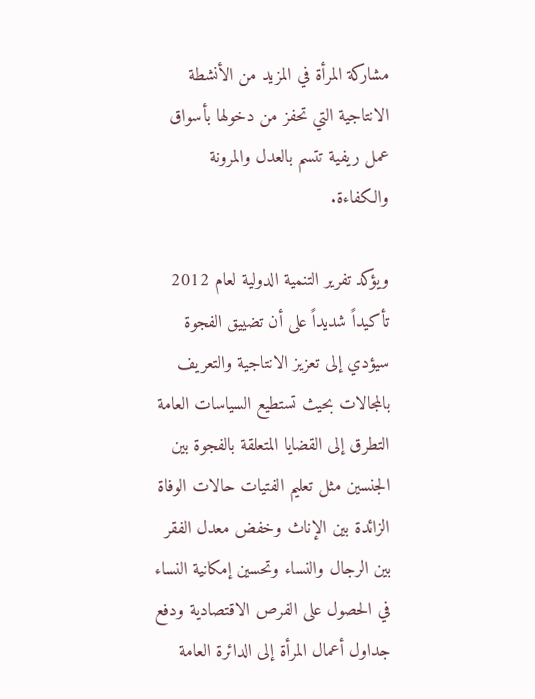مشاركة المرأة في المزيد من الأنشطة الانتاجية التي تحفز من دخولها بأسواق عمل ريفية تتسم بالعدل والمرونة والكفاءة.

ويؤكد تفرير التنمية الدولية لعام 2012 تأكيداً شديداً على أن تضييق الفجوة سيؤدي إلى تعزيز الانتاجية والتعريف بالمجالات بحيث تستطيع السياسات العامة التطرق إلى القضايا المتعلقة بالفجوة بين الجنسين مثل تعليم الفتيات حالات الوفاة الزائدة بين الإناث وخفض معدل الفقر بين الرجال والنساء وتحسين إمكانية النساء في الحصول على الفرص الاقتصادية ودفع جداول أعمال المرأة إلى الدائرة العامة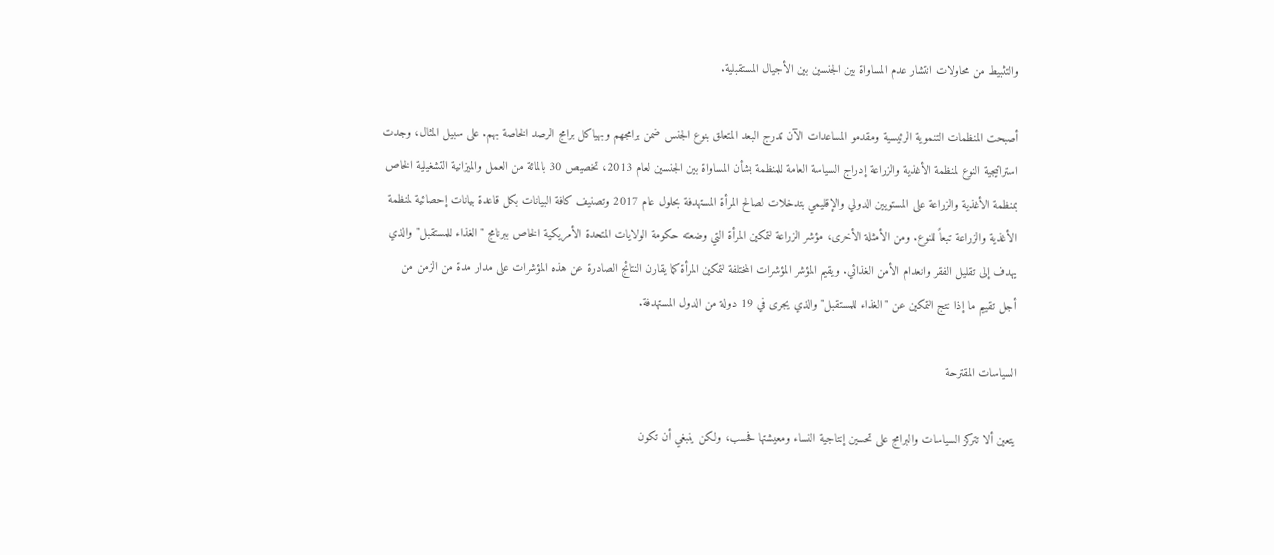والتثبيط من محاولات انتشار عدم المساواة بين الجنسين بين الأجيال المستقبلية.

أصبحت المنظمات التنموية الرئيسية ومقدمو المساعدات الآن تدرج البعد المتعلق بنوع الجنس ضمن برامجهم وبهياكل برامج الرصد الخاصة بهم. على سبيل المثال، وجدت استراتيجية النوع لمنظمة الأغذية والزراعة إدراج السياسة العامة للمنظمة بشأن المساواة بين الجنسين لعام 2013، تخصيص 30 بالمائة من العمل والميزانية التشغيلية الخاص بمنظمة الأغذية والزراعة على المستويين الدولي والإقليمي بتدخلات لصالح المرأة المستهدفة بحلول عام 2017 وتصنيف كافة البيانات بكل قاعدة بيانات إحصائية لمنظمة الأغذية والزراعة تبعاً للنوع. ومن الأمثلة الأخرى، مؤشر الزراعة لتمكين المرأة التي وضعته حكومة الولايات المتحدة الأمريكية الخاص ببرنامج "الغذاء للمستقبل" والذي يهدف إلى تقليل الفقر وانعدام الأمن الغذائي. ويقيم المؤشر المؤشرات المختلفة لتمكين المرأة كما يقارن النتائج الصادرة عن هذه المؤشرات على مدار مدة من الزمن من أجل تقييم ما إذا نتج التمكين عن "الغذاء للمستقبل" والذي يجرى في 19 دولة من الدول المستهدفة.

السياسات المقترحة

يتعين ألا تتركز السياسات والبرامج على تحسين إنتاجية النساء ومعيشتها فحسب، ولكن ينبغي أن تكون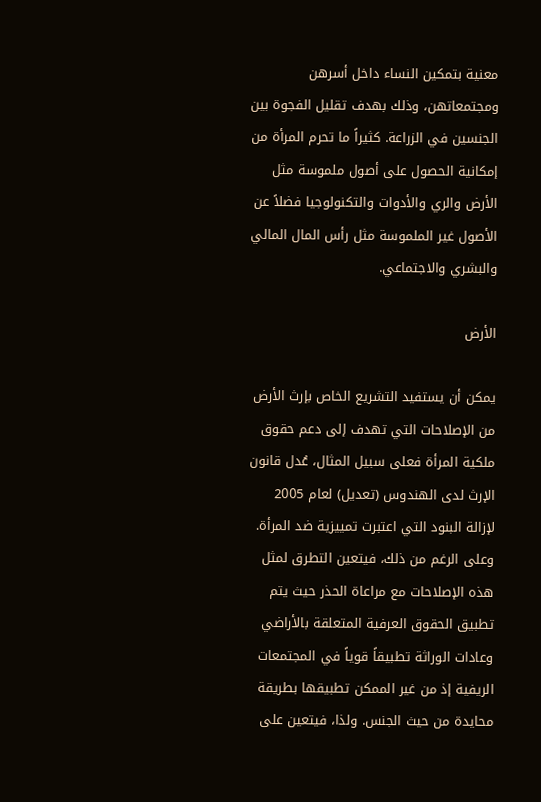معنية بتمكين النساء داخل أسرهن ومجتمعاتهن، وذلك بهدف تقليل الفجوة بين الجنسين في الزراعة. كثيراً ما تحرم المرأة من إمكانية الحصول على أصول ملموسة مثل الأرض والري والأدوات والتكنولوجيا فضلاً عن الأصول غير الملموسة مثل رأس المال المالي والبشري والاجتماعي.

الأرض

يمكن أن يستفيد التشريع الخاص بإرث الأرض من الإصلاحات التي تهدف إلى دعم حقوق ملكية المرأة فعلى سبيل المثال، عُدل قانون الإرث لدى الهندوس (تعديل) لعام 2005  لإزالة البنود التي اعتبرت تمييزية ضد المرأة. وعلى الرغم من ذلك، فيتعين التطرق لمثل هذه الإصلاحات مع مراعاة الحذر حيث يتم تطبيق الحقوق العرفية المتعلقة بالأراضي وعادات الوراثة تطبيقاً قوياً في المجتمعات الريفية إذ من غير الممكن تطبيقها بطريقة محايدة من حيث الجنس. ولذا، فيتعين على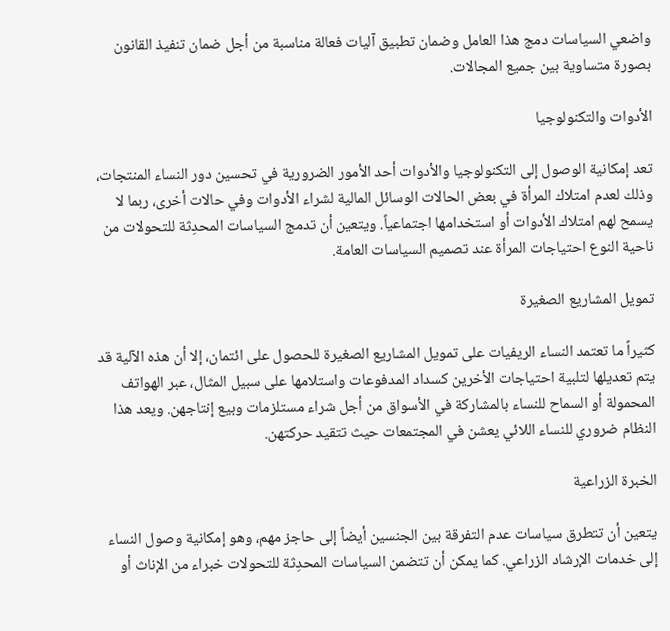واضعي السياسات دمج هذا العامل وضمان تطبيق آليات فعالة مناسبة من أجل ضمان تنفيذ القانون بصورة متساوية بين جميع المجالات.

الأدوات والتكنولوجيا

تعد إمكانية الوصول إلى التكنولوجيا والأدوات أحد الأمور الضرورية في تحسين دور النساء المنتجات، وذلك لعدم امتلاك المرأة في بعض الحالات الوسائل المالية لشراء الأدوات وفي حالات أخرى، ربما لا يسمح لهم امتلاك الأدوات أو استخدامها اجتماعياً. ويتعين أن تدمج السياسات المحدِثة للتحولات من ناحية النوع احتياجات المرأة عند تصميم السياسات العامة.

تمويل المشاريع الصغيرة

كثيراً ما تعتمد النساء الريفيات على تمويل المشاريع الصغيرة للحصول على ائتمان، إلا أن هذه الآلية قد يتم تعديلها لتلبية احتياجات الأخرين كسداد المدفوعات واستلامها على سبيل المثال، عبر الهواتف المحمولة أو السماح للنساء بالمشاركة في الأسواق من أجل شراء مستلزمات وبيع إنتاجهن. ويعد هذا النظام ضروري للنساء اللائي يعشن في المجتمعات حيث تتقيد حركتهن.

الخبرة الزراعية

يتعين أن تتطرق سياسات عدم التفرقة بين الجنسين أيضاً إلى حاجز مهم، وهو إمكانية وصول النساء إلى خدمات الإرشاد الزراعي. كما يمكن أن تتضمن السياسات المحدِثة للتحولات خبراء من الإناث أو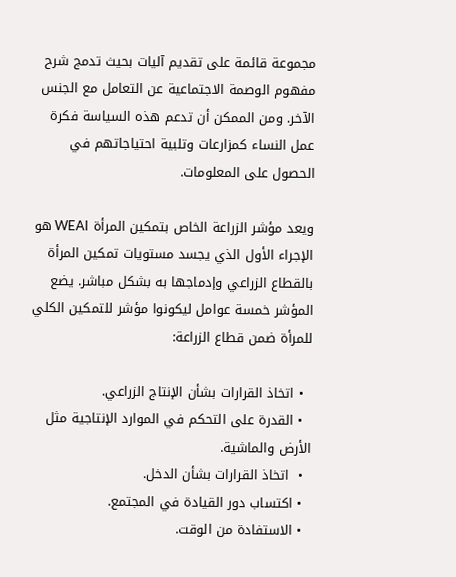مجموعة قائمة على تقديم آليات بحيث تدمج شرح مفهوم الوصمة الاجتماعية عن التعامل مع الجنس الآخر. ومن الممكن أن تدعم هذه السياسة فكرة عمل النساء كمزارعات وتلبية احتياجاتهم في الحصول على المعلومات.

ويعد مؤشر الزراعة الخاص بتمكين المرأة WEAI هو الإجراء الأول الذي يجسد مستويات تمكين المرأة بالقطاع الزراعي وإدماجها به بشكل مباشر. يضع المؤشر خمسة عوامل ليكونوا مؤشر للتمكين الكلي للمرأة ضمن قطاع الزراعة:

  • اتخاذ القرارات بشأن الإنتاج الزراعي.
  • القدرة على التحكم في الموارد الإنتاجية مثل الأرض والماشية.
  •  اتخاذ القرارات بشأن الدخل.
  • اكتساب دور القيادة في المجتمع.
  • الاستفادة من الوقت.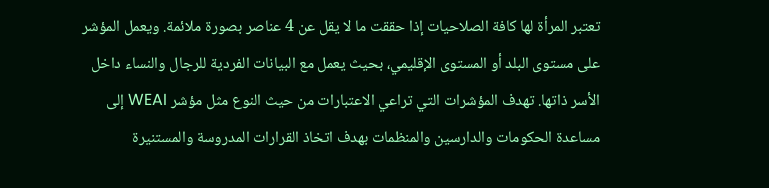تعتبر المرأة لها كافة الصلاحيات إذا حققت ما لا يقل عن 4 عناصر بصورة ملائمة. ويعمل المؤشر على مستوى البلد أو المستوى الإقليمي، بحيث يعمل مع البيانات الفردية للرجال والنساء داخل الأسر ذاتها. تهدف المؤشرات التي تراعي الاعتبارات من حيث النوع مثل مؤشر WEAI إلى مساعدة الحكومات والدارسين والمنظمات بهدف اتخاذ القرارات المدروسة والمستنيرة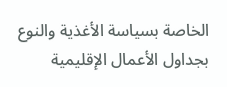الخاصة بسياسة الأغذية والنوع بجداول الأعمال الإقليمية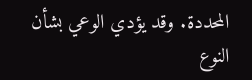المحددة. وقد يؤدي الوعي بشأن النوع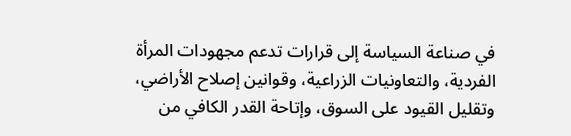في صناعة السياسة إلى قرارات تدعم مجهودات المرأة الفردية، والتعاونيات الزراعية، وقوانين إصلاح الأراضي، وتقليل القيود على السوق، وإتاحة القدر الكافي من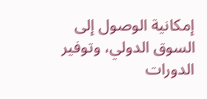إمكانية الوصول إلى السوق الدولي، وتوفير الدورات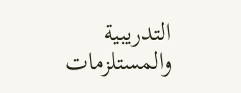التدريبية والمستلزمات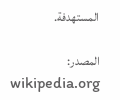المستهدفة.

المصدر: wikipedia.org